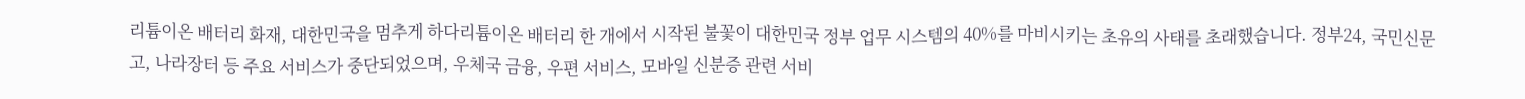리튬이온 배터리 화재, 대한민국을 멈추게 하다리튬이온 배터리 한 개에서 시작된 불꽃이 대한민국 정부 업무 시스템의 40%를 마비시키는 초유의 사태를 초래했습니다. 정부24, 국민신문고, 나라장터 등 주요 서비스가 중단되었으며, 우체국 금융, 우편 서비스, 모바일 신분증 관련 서비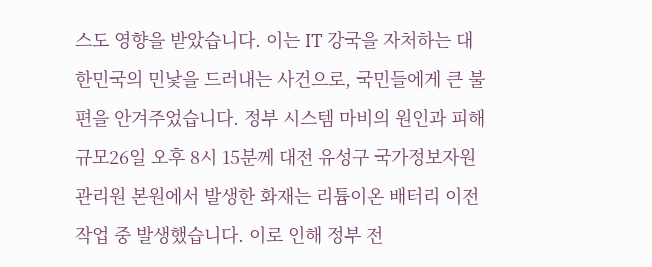스도 영향을 받았습니다. 이는 IT 강국을 자처하는 대한민국의 민낯을 드러내는 사건으로, 국민들에게 큰 불편을 안겨주었습니다. 정부 시스템 마비의 원인과 피해 규모26일 오후 8시 15분께 대전 유성구 국가정보자원관리원 본원에서 발생한 화재는 리튬이온 배터리 이전 작업 중 발생했습니다. 이로 인해 정부 전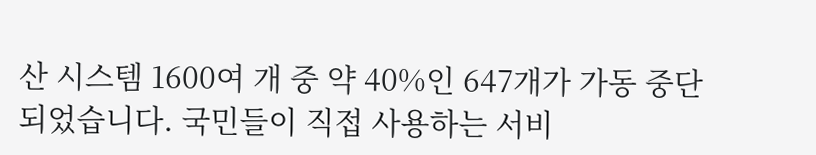산 시스템 1600여 개 중 약 40%인 647개가 가동 중단되었습니다. 국민들이 직접 사용하는 서비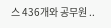스 436개와 공무원 ..